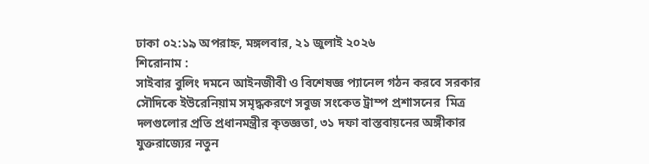ঢাকা ০২:১৯ অপরাহ্ন, মঙ্গলবার, ২১ জুলাই ২০২৬
শিরোনাম :
সাইবার বুলিং দমনে আইনজীবী ও বিশেষজ্ঞ প্যানেল গঠন করবে সরকার সৌদিকে ইউরেনিয়াম সমৃদ্ধকরণে সবুজ সংকেত ট্রাম্প প্রশাসনের  মিত্র দলগুলোর প্রতি প্রধানমন্ত্রীর কৃতজ্ঞতা, ৩১ দফা বাস্তবায়নের অঙ্গীকার যুক্তরাজ্যের নতুন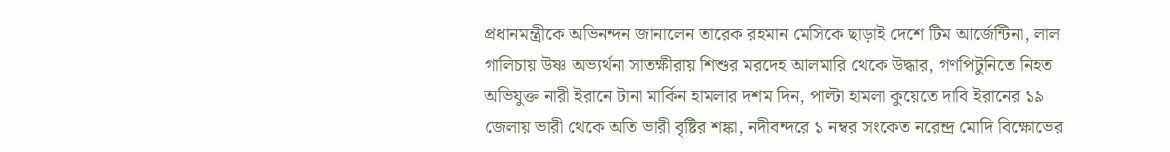প্রধানমন্ত্রীকে অভিনন্দন জানালেন তারেক রহমান মেসিকে ছাড়াই দেশে টিম আর্জেন্টিনা, লাল গালিচায় উষ্ণ অভ্যর্থনা সাতক্ষীরায় শিশুর মরদেহ আলমারি থেকে উদ্ধার, গণপিটুনিতে নিহত অভিযুক্ত নারী ইরানে টানা মার্কিন হামলার দশম দিন, পাল্টা হামলা কুয়েতে দাবি ইরানের ১৯ জেলায় ভারী থেকে অতি ভারী বৃষ্টির শঙ্কা, নদীবন্দরে ১ নম্বর সংকেত নরেন্দ্র মোদি বিক্ষোভের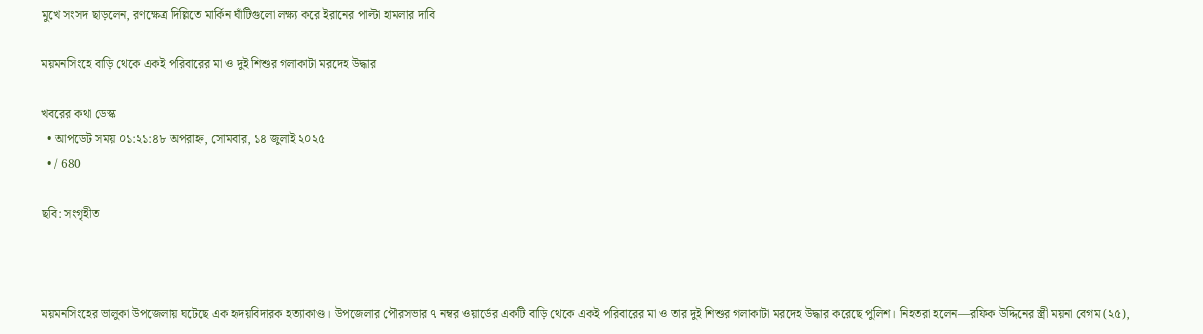মুখে সংসদ ছাড়লেন, রণক্ষেত্র দিল্লিতে মার্কিন ঘাঁটিগুলো লক্ষ্য করে ইরানের পাল্টা হামলার দাবি

ময়মনসিংহে বাড়ি থেকে একই পরিবারের মা ও দুই শিশুর গলাকাটা মরদেহ উদ্ধার

খবরের কথা ডেস্ক
  • আপডেট সময় ০১:২১:৪৮ অপরাহ্ন, সোমবার, ১৪ জুলাই ২০২৫
  • / 680

ছবি: সংগৃহীত



ময়মনসিংহের ভালুকা উপজেলায় ঘটেছে এক হৃদয়বিদারক হত্যাকাণ্ড। উপজেলার পৌরসভার ৭ নম্বর ওয়ার্ডের একটি বাড়ি থেকে একই পরিবারের মা ও তার দুই শিশুর গলাকাটা মরদেহ উদ্ধার করেছে পুলিশ। নিহতরা হলেন—রফিক উদ্দিনের স্ত্রী ময়না বেগম (২৫),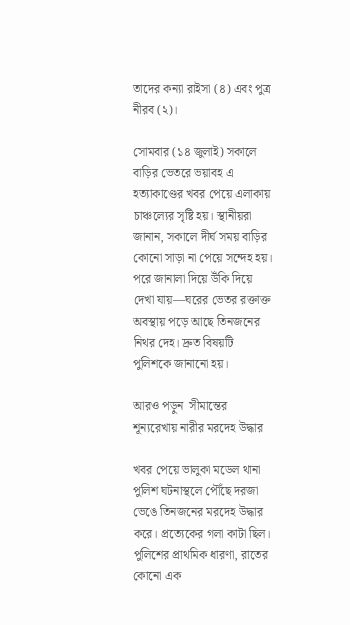তাদের কন্যা রাইসা (৪) এবং পুত্র নীরব (২)।

সোমবার (১৪ জুলাই) সকালে বাড়ির ভেতরে ভয়াবহ এ হত্যাকাণ্ডের খবর পেয়ে এলাকায় চাঞ্চল্যের সৃষ্টি হয়। স্থানীয়রা জানান, সকালে দীর্ঘ সময় বাড়ির কোনো সাড়া না পেয়ে সন্দেহ হয়। পরে জানালা দিয়ে উঁকি দিয়ে দেখা যায়—ঘরের ভেতর রক্তাক্ত অবস্থায় পড়ে আছে তিনজনের নিথর দেহ। দ্রুত বিষয়টি পুলিশকে জানানো হয়।

আরও পড়ুন  সীমান্তের শূন্যরেখায় নারীর মরদেহ উদ্ধার

খবর পেয়ে ভালুকা মডেল থানা পুলিশ ঘটনাস্থলে পৌঁছে দরজা ভেঙে তিনজনের মরদেহ উদ্ধার করে। প্রত্যেকের গলা কাটা ছিল। পুলিশের প্রাথমিক ধারণা, রাতের কোনো এক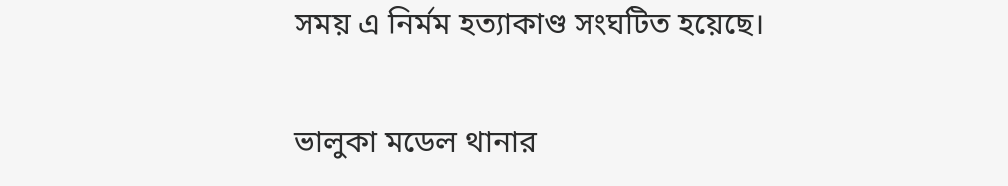সময় এ নির্মম হত্যাকাণ্ড সংঘটিত হয়েছে।

ভালুকা মডেল থানার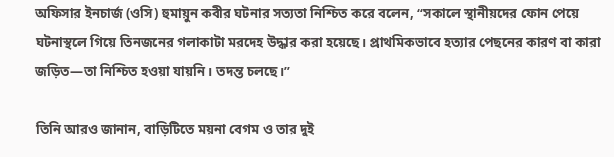অফিসার ইনচার্জ (ওসি) হুমায়ুন কবীর ঘটনার সত্যতা নিশ্চিত করে বলেন, “সকালে স্থানীয়দের ফোন পেয়ে ঘটনাস্থলে গিয়ে তিনজনের গলাকাটা মরদেহ উদ্ধার করা হয়েছে। প্রাথমিকভাবে হত্যার পেছনের কারণ বা কারা জড়িত—তা নিশ্চিত হওয়া যায়নি। তদন্ত চলছে।”

তিনি আরও জানান, বাড়িটিতে ময়না বেগম ও তার দুই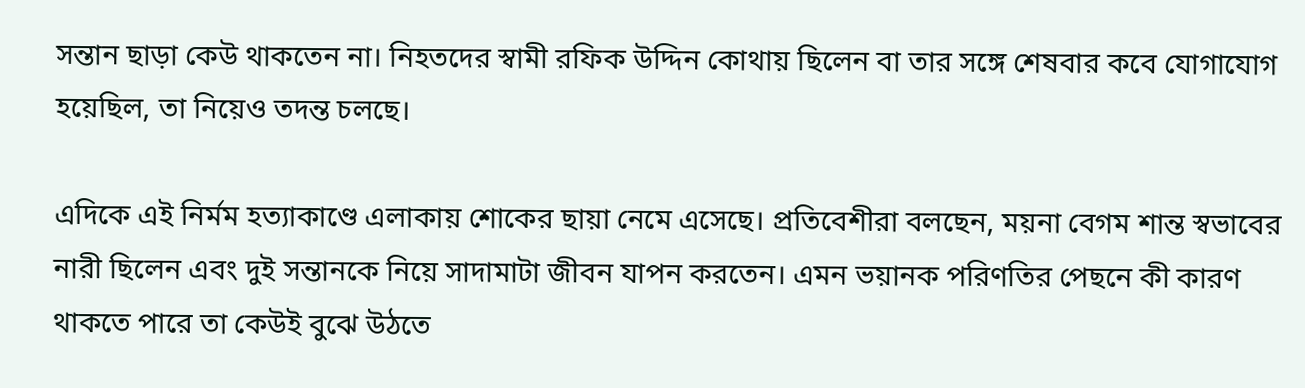সন্তান ছাড়া কেউ থাকতেন না। নিহতদের স্বামী রফিক উদ্দিন কোথায় ছিলেন বা তার সঙ্গে শেষবার কবে যোগাযোগ হয়েছিল, তা নিয়েও তদন্ত চলছে।

এদিকে এই নির্মম হত্যাকাণ্ডে এলাকায় শোকের ছায়া নেমে এসেছে। প্রতিবেশীরা বলছেন, ময়না বেগম শান্ত স্বভাবের নারী ছিলেন এবং দুই সন্তানকে নিয়ে সাদামাটা জীবন যাপন করতেন। এমন ভয়ানক পরিণতির পেছনে কী কারণ থাকতে পারে তা কেউই বুঝে উঠতে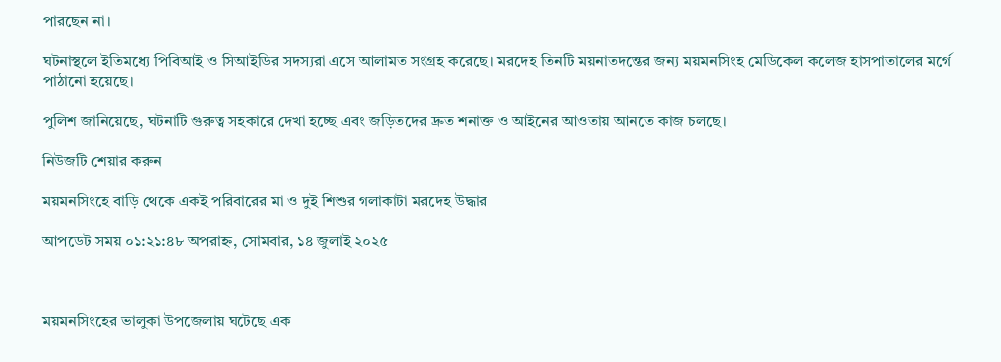পারছেন না।

ঘটনাস্থলে ইতিমধ্যে পিবিআই ও সিআইডির সদস্যরা এসে আলামত সংগ্রহ করেছে। মরদেহ তিনটি ময়নাতদন্তের জন্য ময়মনসিংহ মেডিকেল কলেজ হাসপাতালের মর্গে পাঠানো হয়েছে।

পুলিশ জানিয়েছে, ঘটনাটি গুরুত্ব সহকারে দেখা হচ্ছে এবং জড়িতদের দ্রুত শনাক্ত ও আইনের আওতায় আনতে কাজ চলছে।

নিউজটি শেয়ার করুন

ময়মনসিংহে বাড়ি থেকে একই পরিবারের মা ও দুই শিশুর গলাকাটা মরদেহ উদ্ধার

আপডেট সময় ০১:২১:৪৮ অপরাহ্ন, সোমবার, ১৪ জুলাই ২০২৫



ময়মনসিংহের ভালুকা উপজেলায় ঘটেছে এক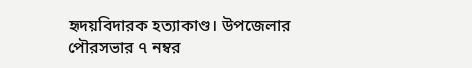হৃদয়বিদারক হত্যাকাণ্ড। উপজেলার পৌরসভার ৭ নম্বর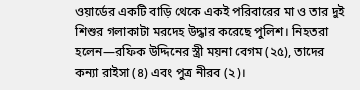ওয়ার্ডের একটি বাড়ি থেকে একই পরিবারের মা ও তার দুই শিশুর গলাকাটা মরদেহ উদ্ধার করেছে পুলিশ। নিহতরা হলেন—রফিক উদ্দিনের স্ত্রী ময়না বেগম (২৫), তাদের কন্যা রাইসা (৪) এবং পুত্র নীরব (২)।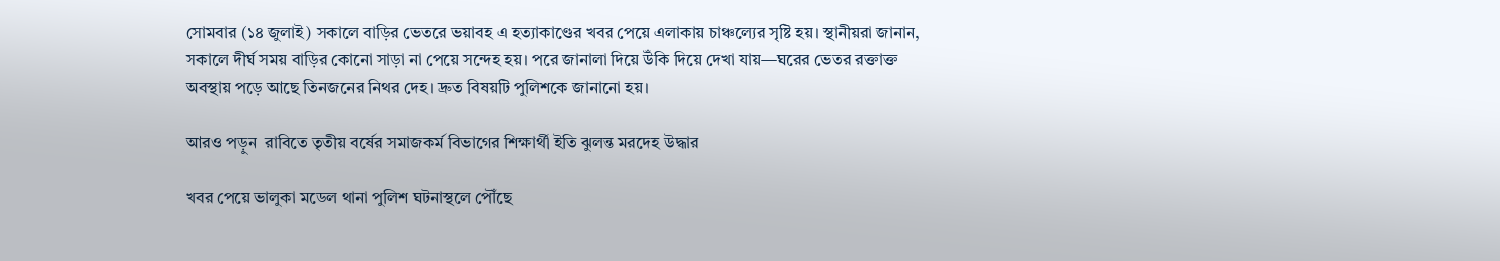সোমবার (১৪ জুলাই) সকালে বাড়ির ভেতরে ভয়াবহ এ হত্যাকাণ্ডের খবর পেয়ে এলাকায় চাঞ্চল্যের সৃষ্টি হয়। স্থানীয়রা জানান, সকালে দীর্ঘ সময় বাড়ির কোনো সাড়া না পেয়ে সন্দেহ হয়। পরে জানালা দিয়ে উঁকি দিয়ে দেখা যায়—ঘরের ভেতর রক্তাক্ত অবস্থায় পড়ে আছে তিনজনের নিথর দেহ। দ্রুত বিষয়টি পুলিশকে জানানো হয়।

আরও পড়ুন  রাবিতে তৃতীয় বর্ষের সমাজকর্ম বিভাগের শিক্ষার্থী ইতি ঝুলন্ত মরদেহ উদ্ধার

খবর পেয়ে ভালুকা মডেল থানা পুলিশ ঘটনাস্থলে পৌঁছে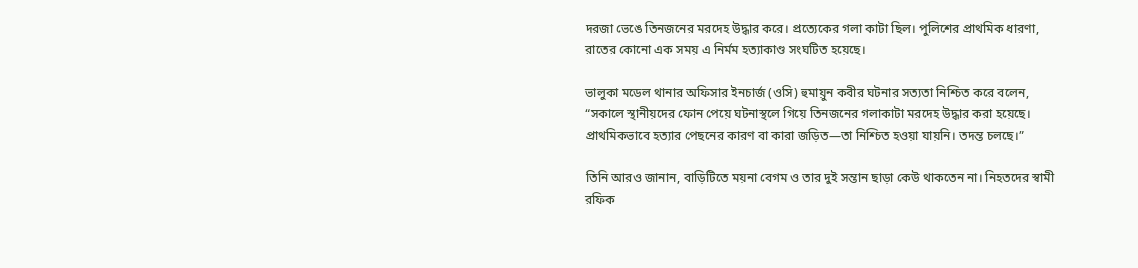দরজা ভেঙে তিনজনের মরদেহ উদ্ধার করে। প্রত্যেকের গলা কাটা ছিল। পুলিশের প্রাথমিক ধারণা, রাতের কোনো এক সময় এ নির্মম হত্যাকাণ্ড সংঘটিত হয়েছে।

ভালুকা মডেল থানার অফিসার ইনচার্জ (ওসি) হুমায়ুন কবীর ঘটনার সত্যতা নিশ্চিত করে বলেন, “সকালে স্থানীয়দের ফোন পেয়ে ঘটনাস্থলে গিয়ে তিনজনের গলাকাটা মরদেহ উদ্ধার করা হয়েছে। প্রাথমিকভাবে হত্যার পেছনের কারণ বা কারা জড়িত—তা নিশ্চিত হওয়া যায়নি। তদন্ত চলছে।”

তিনি আরও জানান, বাড়িটিতে ময়না বেগম ও তার দুই সন্তান ছাড়া কেউ থাকতেন না। নিহতদের স্বামী রফিক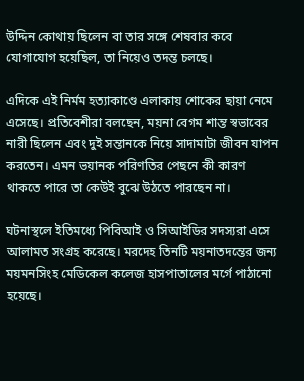উদ্দিন কোথায় ছিলেন বা তার সঙ্গে শেষবার কবে যোগাযোগ হয়েছিল, তা নিয়েও তদন্ত চলছে।

এদিকে এই নির্মম হত্যাকাণ্ডে এলাকায় শোকের ছায়া নেমে এসেছে। প্রতিবেশীরা বলছেন, ময়না বেগম শান্ত স্বভাবের নারী ছিলেন এবং দুই সন্তানকে নিয়ে সাদামাটা জীবন যাপন করতেন। এমন ভয়ানক পরিণতির পেছনে কী কারণ থাকতে পারে তা কেউই বুঝে উঠতে পারছেন না।

ঘটনাস্থলে ইতিমধ্যে পিবিআই ও সিআইডির সদস্যরা এসে আলামত সংগ্রহ করেছে। মরদেহ তিনটি ময়নাতদন্তের জন্য ময়মনসিংহ মেডিকেল কলেজ হাসপাতালের মর্গে পাঠানো হয়েছে।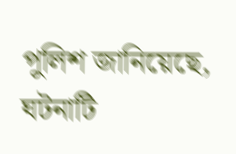পুলিশ জানিয়েছে, ঘটনাটি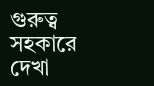গুরুত্ব সহকারে দেখা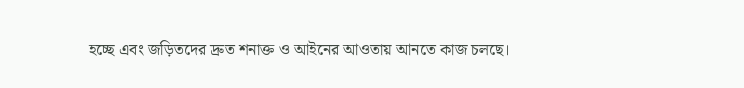হচ্ছে এবং জড়িতদের দ্রুত শনাক্ত ও আইনের আওতায় আনতে কাজ চলছে।